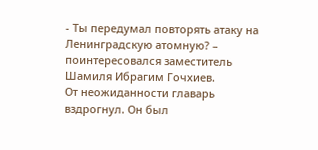- Ты передумал повторять атаку на Ленинградскую атомную? – поинтересовался заместитель Шамиля Ибрагим Гочхиев.
От неожиданности главарь вздрогнул. Он был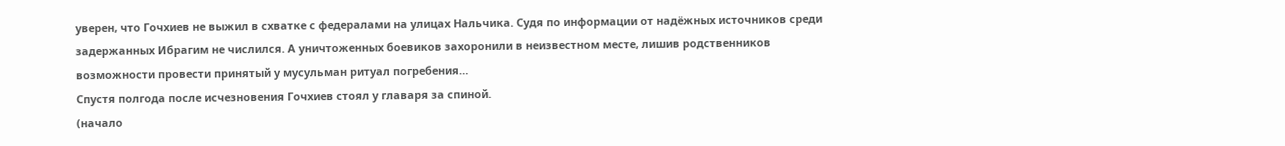уверен, что Гочхиев не выжил в схватке с федералами на улицах Нальчика. Судя по информации от надёжных источников среди задержанных Ибрагим не числился. А уничтоженных боевиков захоронили в неизвестном месте, лишив родственников возможности провести принятый у мусульман ритуал погребения…
Спустя полгода после исчезновения Гочхиев стоял у главаря за спиной.
(начало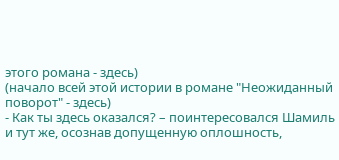этого романа - здесь)
(начало всей этой истории в романе "Неожиданный поворот" - здесь)
- Как ты здесь оказался? – поинтересовался Шамиль и тут же, осознав допущенную оплошность,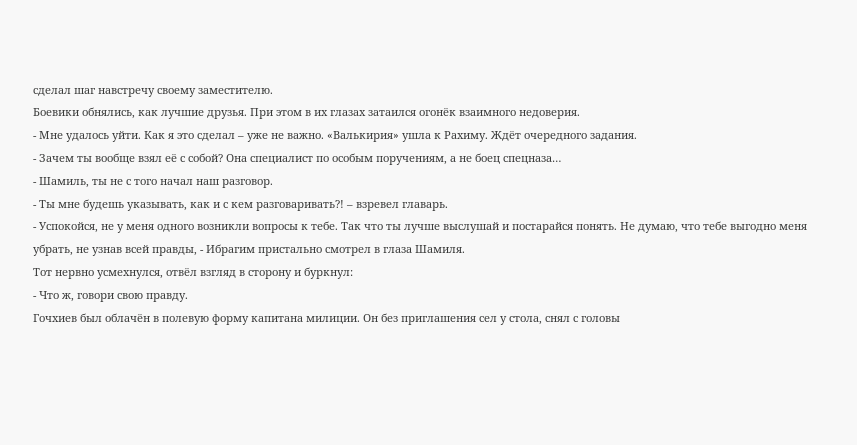сделал шаг навстречу своему заместителю.
Боевики обнялись, как лучшие друзья. При этом в их глазах затаился огонёк взаимного недоверия.
- Мне удалось уйти. Как я это сделал – уже не важно. «Валькирия» ушла к Рахиму. Ждёт очередного задания.
- Зачем ты вообще взял её с собой? Она специалист по особым поручениям, а не боец спецназа…
- Шамиль, ты не с того начал наш разговор.
- Ты мне будешь указывать, как и с кем разговаривать?! – взревел главарь.
- Успокойся, не у меня одного возникли вопросы к тебе. Так что ты лучше выслушай и постарайся понять. Не думаю, что тебе выгодно меня убрать, не узнав всей правды, - Ибрагим пристально смотрел в глаза Шамиля.
Тот нервно усмехнулся, отвёл взгляд в сторону и буркнул:
- Что ж, говори свою правду.
Гочхиев был облачён в полевую форму капитана милиции. Он без приглашения сел у стола, снял с головы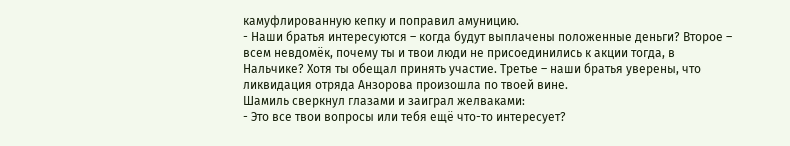камуфлированную кепку и поправил амуницию.
- Наши братья интересуются – когда будут выплачены положенные деньги? Второе – всем невдомёк, почему ты и твои люди не присоединились к акции тогда, в Нальчике? Хотя ты обещал принять участие. Третье – наши братья уверены, что ликвидация отряда Анзорова произошла по твоей вине.
Шамиль сверкнул глазами и заиграл желваками:
- Это все твои вопросы или тебя ещё что-то интересует?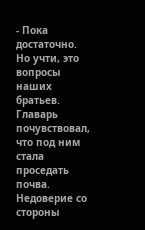- Пока достаточно. Но учти, это вопросы наших братьев.
Главарь почувствовал, что под ним стала проседать почва. Недоверие со стороны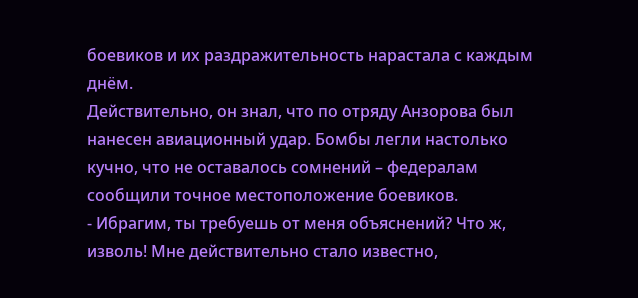боевиков и их раздражительность нарастала с каждым днём.
Действительно, он знал, что по отряду Анзорова был нанесен авиационный удар. Бомбы легли настолько кучно, что не оставалось сомнений – федералам сообщили точное местоположение боевиков.
- Ибрагим, ты требуешь от меня объяснений? Что ж, изволь! Мне действительно стало известно,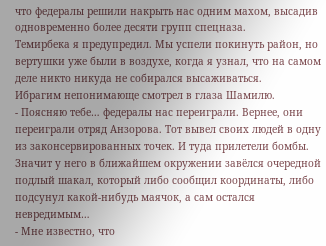что федералы решили накрыть нас одним махом, высадив одновременно более десяти групп спецназа.
Темирбека я предупредил. Мы успели покинуть район, но вертушки уже были в воздухе, когда я узнал, что на самом деле никто никуда не собирался высаживаться.
Ибрагим непонимающе смотрел в глаза Шамилю.
- Поясняю тебе… федералы нас переиграли. Вернее, они переиграли отряд Анзорова. Тот вывел своих людей в одну из законсервированных точек. И туда прилетели бомбы.
Значит у него в ближайшем окружении завёлся очередной подлый шакал, который либо сообщил координаты, либо подсунул какой-нибудь маячок, а сам остался невредимым…
- Мне известно, что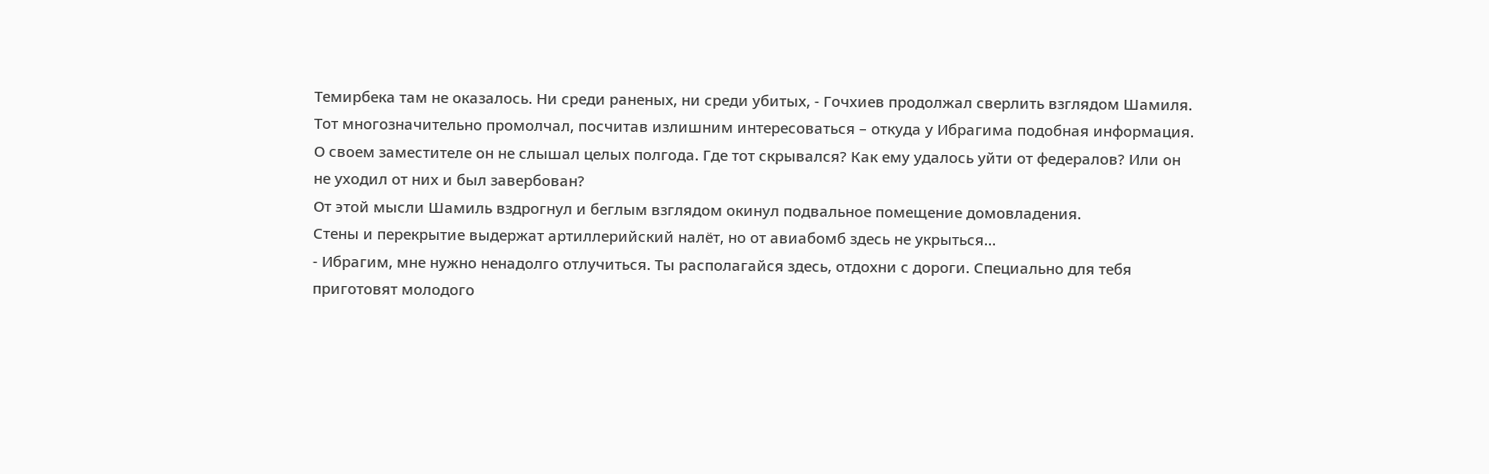Темирбека там не оказалось. Ни среди раненых, ни среди убитых, - Гочхиев продолжал сверлить взглядом Шамиля.
Тот многозначительно промолчал, посчитав излишним интересоваться – откуда у Ибрагима подобная информация.
О своем заместителе он не слышал целых полгода. Где тот скрывался? Как ему удалось уйти от федералов? Или он не уходил от них и был завербован?
От этой мысли Шамиль вздрогнул и беглым взглядом окинул подвальное помещение домовладения.
Стены и перекрытие выдержат артиллерийский налёт, но от авиабомб здесь не укрыться…
- Ибрагим, мне нужно ненадолго отлучиться. Ты располагайся здесь, отдохни с дороги. Специально для тебя приготовят молодого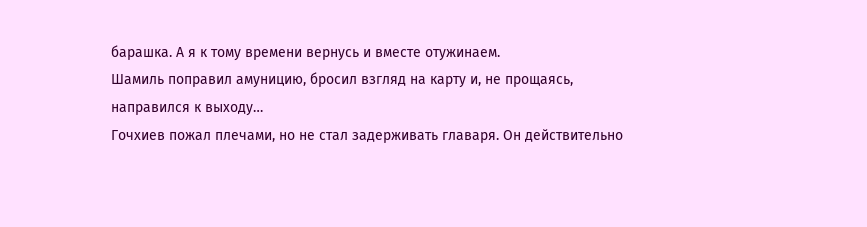барашка. А я к тому времени вернусь и вместе отужинаем.
Шамиль поправил амуницию, бросил взгляд на карту и, не прощаясь, направился к выходу…
Гочхиев пожал плечами, но не стал задерживать главаря. Он действительно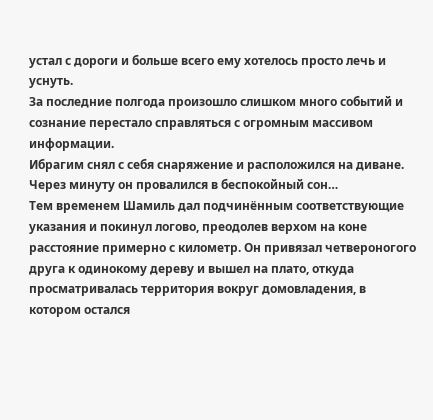устал с дороги и больше всего ему хотелось просто лечь и уснуть.
За последние полгода произошло слишком много событий и сознание перестало справляться с огромным массивом информации.
Ибрагим снял с себя снаряжение и расположился на диване. Через минуту он провалился в беспокойный сон…
Тем временем Шамиль дал подчинённым соответствующие указания и покинул логово, преодолев верхом на коне расстояние примерно с километр. Он привязал четвероногого друга к одинокому дереву и вышел на плато, откуда просматривалась территория вокруг домовладения, в котором остался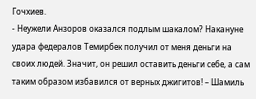Гочхиев.
- Неужели Анзоров оказался подлым шакалом? Накануне удара федералов Темирбек получил от меня деньги на своих людей. Значит, он решил оставить деньги себе, а сам таким образом избавился от верных джигитов! – Шамиль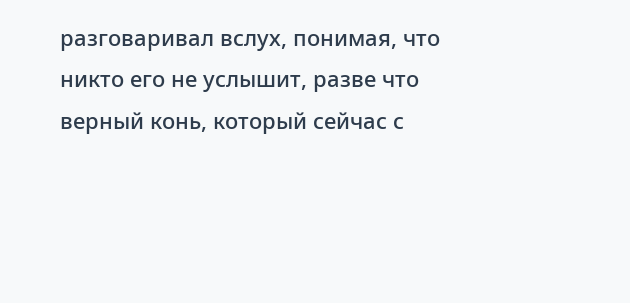разговаривал вслух, понимая, что никто его не услышит, разве что верный конь, который сейчас с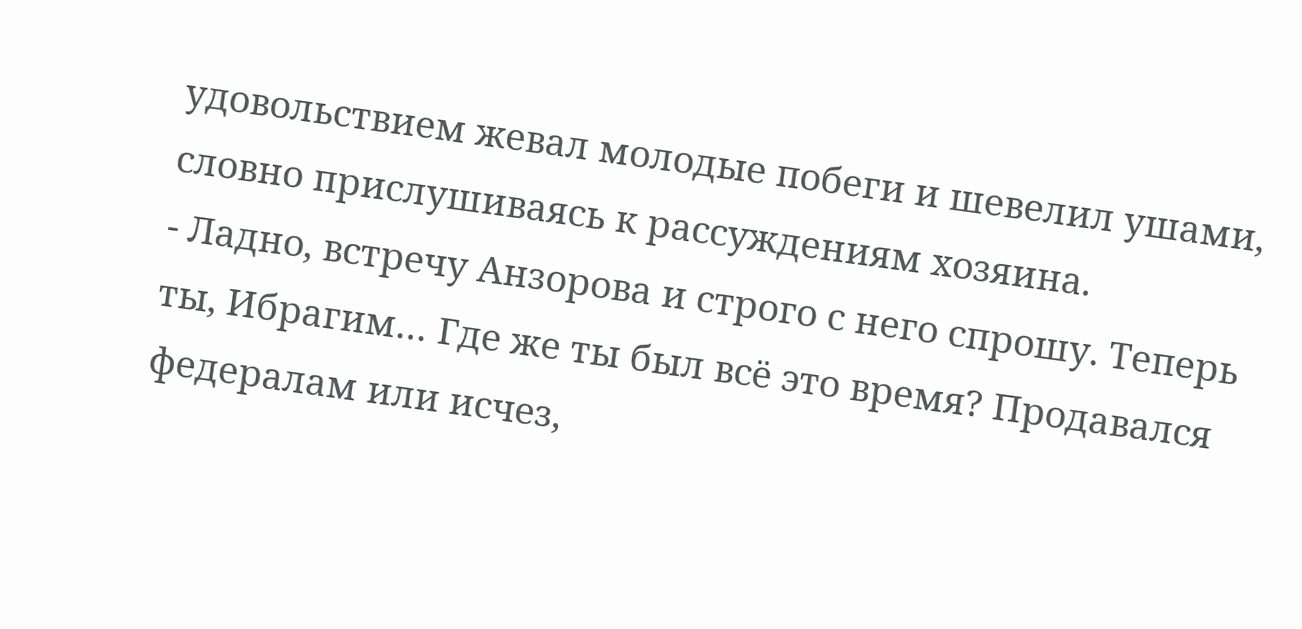удовольствием жевал молодые побеги и шевелил ушами, словно прислушиваясь к рассуждениям хозяина.
- Ладно, встречу Анзорова и строго с него спрошу. Теперь ты, Ибрагим… Где же ты был всё это время? Продавался федералам или исчез,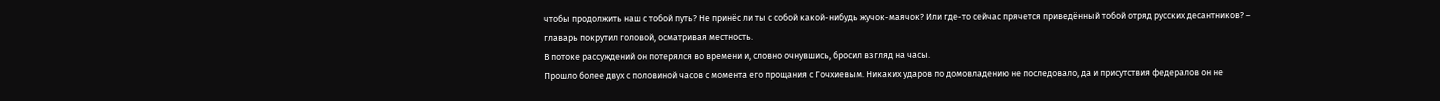чтобы продолжить наш с тобой путь? Не принёс ли ты с собой какой-нибудь жучок-маячок? Или где-то сейчас прячется приведённый тобой отряд русских десантников? – главарь покрутил головой, осматривая местность.
В потоке рассуждений он потерялся во времени и, словно очнувшись, бросил взгляд на часы.
Прошло более двух с половиной часов с момента его прощания с Гочхиевым. Никаких ударов по домовладению не последовало, да и присутствия федералов он не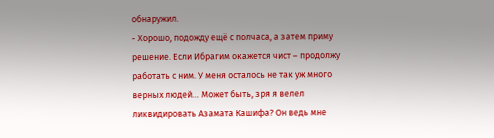обнаружил.
- Хорошо, подожду ещё с полчаса, а затем приму решение. Если Ибрагим окажется чист – продолжу работать с ним. У меня осталось не так уж много верных людей… Может быть, зря я велел ликвидировать Азамата Кашифа? Он ведь мне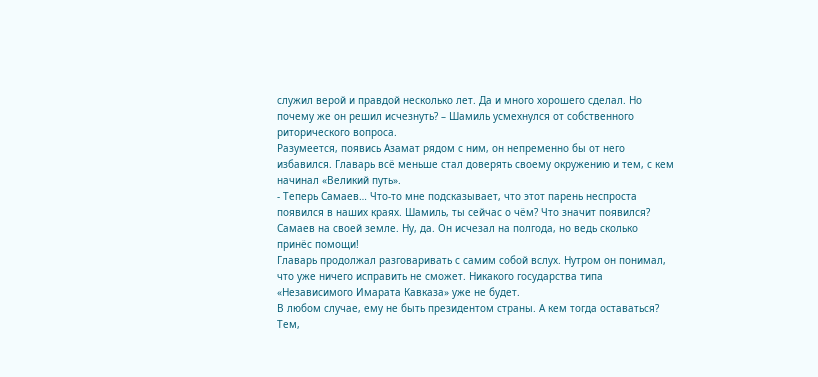служил верой и правдой несколько лет. Да и много хорошего сделал. Но почему же он решил исчезнуть? – Шамиль усмехнулся от собственного риторического вопроса.
Разумеется, появись Азамат рядом с ним, он непременно бы от него избавился. Главарь всё меньше стал доверять своему окружению и тем, с кем начинал «Великий путь».
- Теперь Самаев… Что-то мне подсказывает, что этот парень неспроста появился в наших краях. Шамиль, ты сейчас о чём? Что значит появился? Самаев на своей земле. Ну, да. Он исчезал на полгода, но ведь сколько принёс помощи!
Главарь продолжал разговаривать с самим собой вслух. Нутром он понимал, что уже ничего исправить не сможет. Никакого государства типа «Независимого Имарата Кавказа» уже не будет.
В любом случае, ему не быть президентом страны. А кем тогда оставаться? Тем,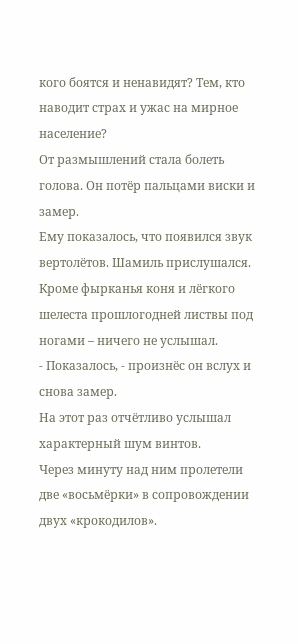кого боятся и ненавидят? Тем, кто наводит страх и ужас на мирное население?
От размышлений стала болеть голова. Он потёр пальцами виски и замер.
Ему показалось, что появился звук вертолётов. Шамиль прислушался.
Кроме фырканья коня и лёгкого шелеста прошлогодней листвы под ногами – ничего не услышал.
- Показалось, - произнёс он вслух и снова замер.
На этот раз отчётливо услышал характерный шум винтов.
Через минуту над ним пролетели две «восьмёрки» в сопровождении двух «крокодилов».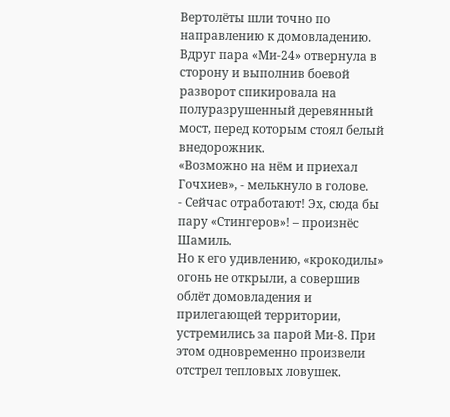Вертолёты шли точно по направлению к домовладению.
Вдруг пара «Ми-24» отвернула в сторону и выполнив боевой разворот спикировала на полуразрушенный деревянный мост, перед которым стоял белый внедорожник.
«Возможно на нём и приехал Гочхиев», - мелькнуло в голове.
- Сейчас отработают! Эх, сюда бы пару «Стингеров»! – произнёс Шамиль.
Но к его удивлению, «крокодилы» огонь не открыли, а совершив облёт домовладения и прилегающей территории, устремились за парой Ми-8. При этом одновременно произвели отстрел тепловых ловушек.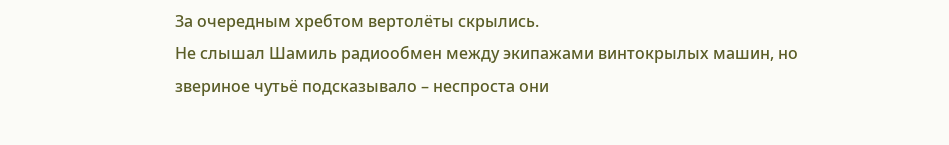За очередным хребтом вертолёты скрылись.
Не слышал Шамиль радиообмен между экипажами винтокрылых машин, но звериное чутьё подсказывало – неспроста они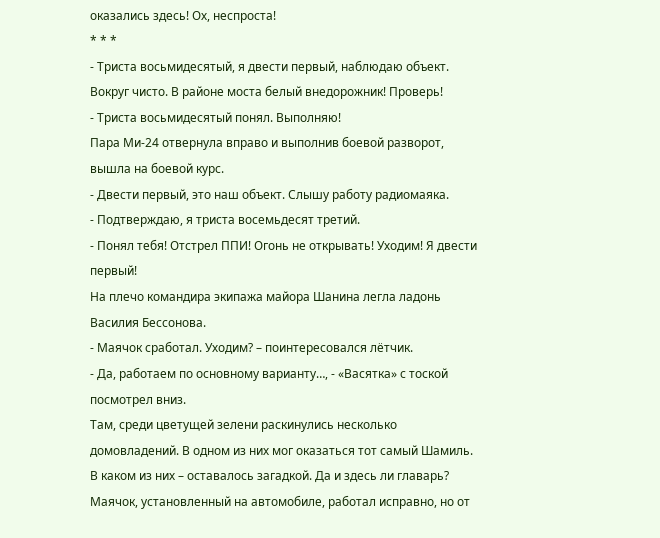оказались здесь! Ох, неспроста!
* * *
- Триста восьмидесятый, я двести первый, наблюдаю объект. Вокруг чисто. В районе моста белый внедорожник! Проверь!
- Триста восьмидесятый понял. Выполняю!
Пара Ми-24 отвернула вправо и выполнив боевой разворот, вышла на боевой курс.
- Двести первый, это наш объект. Слышу работу радиомаяка.
- Подтверждаю, я триста восемьдесят третий.
- Понял тебя! Отстрел ППИ! Огонь не открывать! Уходим! Я двести первый!
На плечо командира экипажа майора Шанина легла ладонь Василия Бессонова.
- Маячок сработал. Уходим? – поинтересовался лётчик.
- Да, работаем по основному варианту…, - «Васятка» с тоской посмотрел вниз.
Там, среди цветущей зелени раскинулись несколько домовладений. В одном из них мог оказаться тот самый Шамиль. В каком из них – оставалось загадкой. Да и здесь ли главарь?
Маячок, установленный на автомобиле, работал исправно, но от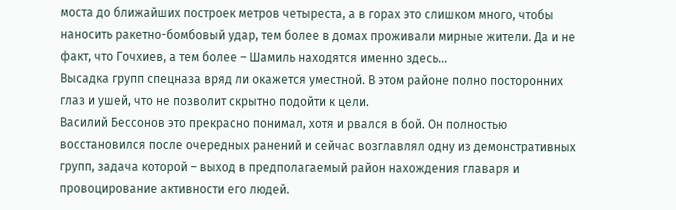моста до ближайших построек метров четыреста, а в горах это слишком много, чтобы наносить ракетно-бомбовый удар, тем более в домах проживали мирные жители. Да и не факт, что Гочхиев, а тем более – Шамиль находятся именно здесь…
Высадка групп спецназа вряд ли окажется уместной. В этом районе полно посторонних глаз и ушей, что не позволит скрытно подойти к цели.
Василий Бессонов это прекрасно понимал, хотя и рвался в бой. Он полностью восстановился после очередных ранений и сейчас возглавлял одну из демонстративных групп, задача которой – выход в предполагаемый район нахождения главаря и провоцирование активности его людей.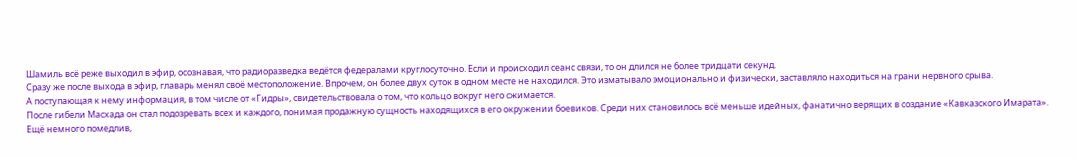Шамиль всё реже выходил в эфир, осознавая, что радиоразведка ведётся федералами круглосуточно. Если и происходил сеанс связи, то он длился не более тридцати секунд.
Сразу же после выхода в эфир, главарь менял своё местоположение. Впрочем, он более двух суток в одном месте не находился. Это изматывало эмоционально и физически, заставляло находиться на грани нервного срыва.
А поступающая к нему информация, в том числе от «Гидры», свидетельствовала о том, что кольцо вокруг него сжимается.
После гибели Масхада он стал подозревать всех и каждого, понимая продажную сущность находящихся в его окружении боевиков. Среди них становилось всё меньше идейных, фанатично верящих в создание «Кавказского Имарата».
Ещё немного помедлив,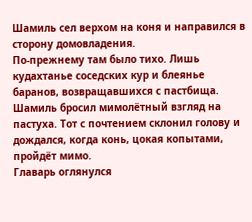Шамиль сел верхом на коня и направился в сторону домовладения.
По-прежнему там было тихо. Лишь кудахтанье соседских кур и блеянье баранов, возвращавшихся с пастбища.
Шамиль бросил мимолётный взгляд на пастуха. Тот с почтением склонил голову и дождался, когда конь, цокая копытами, пройдёт мимо.
Главарь оглянулся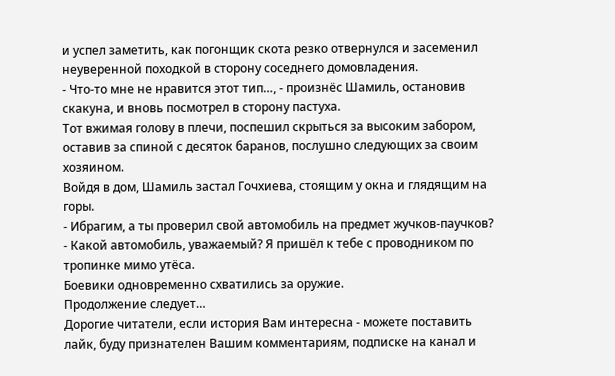и успел заметить, как погонщик скота резко отвернулся и засеменил неуверенной походкой в сторону соседнего домовладения.
- Что-то мне не нравится этот тип…, - произнёс Шамиль, остановив скакуна, и вновь посмотрел в сторону пастуха.
Тот вжимая голову в плечи, поспешил скрыться за высоким забором, оставив за спиной с десяток баранов, послушно следующих за своим хозяином.
Войдя в дом, Шамиль застал Гочхиева, стоящим у окна и глядящим на горы.
- Ибрагим, а ты проверил свой автомобиль на предмет жучков-паучков?
- Какой автомобиль, уважаемый? Я пришёл к тебе с проводником по тропинке мимо утёса.
Боевики одновременно схватились за оружие.
Продолжение следует…
Дорогие читатели, если история Вам интересна - можете поставить лайк, буду признателен Вашим комментариям, подписке на канал и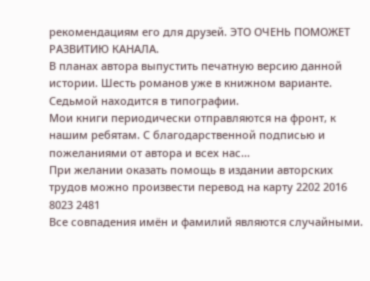рекомендациям его для друзей. ЭТО ОЧЕНЬ ПОМОЖЕТ РАЗВИТИЮ КАНАЛА.
В планах автора выпустить печатную версию данной истории. Шесть романов уже в книжном варианте.
Седьмой находится в типографии.
Мои книги периодически отправляются на фронт, к нашим ребятам. С благодарственной подписью и пожеланиями от автора и всех нас...
При желании оказать помощь в издании авторских трудов можно произвести перевод на карту 2202 2016 8023 2481
Все совпадения имён и фамилий являются случайными.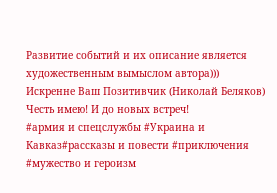Развитие событий и их описание является художественным вымыслом автора)))
Искренне Ваш Позитивчик (Николай Беляков)
Честь имею! И до новых встреч!
#армия и спецслужбы #Украина и Кавказ#рассказы и повести #приключения #мужество и героизм